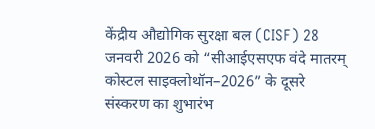केंद्रीय औद्योगिक सुरक्षा बल (CISF) 28 जनवरी 2026 को “सीआईएसएफ वंदे मातरम् कोस्टल साइक्लोथॉन–2026” के दूसरे संस्करण का शुभारंभ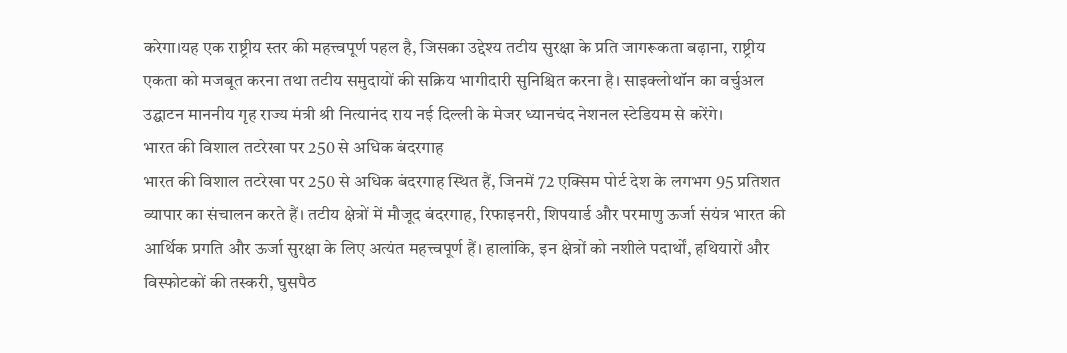करेगा।यह एक राष्ट्रीय स्तर की महत्त्वपूर्ण पहल है, जिसका उद्देश्य तटीय सुरक्षा के प्रति जागरूकता बढ़ाना, राष्ट्रीय एकता को मजबूत करना तथा तटीय समुदायों की सक्रिय भागीदारी सुनिश्चित करना है। साइक्लोथॉन का वर्चुअल उद्घाटन माननीय गृह राज्य मंत्री श्री नित्यानंद राय नई दिल्ली के मेजर ध्यानचंद नेशनल स्टेडियम से करेंगे।
भारत की विशाल तटरेखा पर 250 से अधिक बंदरगाह
भारत की विशाल तटरेखा पर 250 से अधिक बंदरगाह स्थित हैं, जिनमें 72 एक्सिम पोर्ट देश के लगभग 95 प्रतिशत व्यापार का संचालन करते हैं। तटीय क्षेत्रों में मौजूद बंदरगाह, रिफाइनरी, शिपयार्ड और परमाणु ऊर्जा संयंत्र भारत की आर्थिक प्रगति और ऊर्जा सुरक्षा के लिए अत्यंत महत्त्वपूर्ण हैं। हालांकि, इन क्षेत्रों को नशीले पदार्थों, हथियारों और विस्फोटकों की तस्करी, घुसपैठ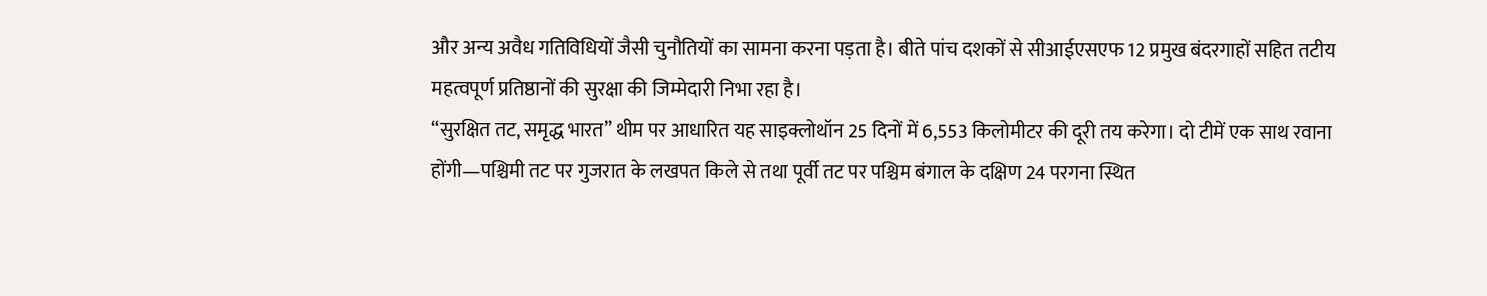और अन्य अवैध गतिविधियों जैसी चुनौतियों का सामना करना पड़ता है। बीते पांच दशकों से सीआईएसएफ 12 प्रमुख बंदरगाहों सहित तटीय महत्वपूर्ण प्रतिष्ठानों की सुरक्षा की जिम्मेदारी निभा रहा है।
“सुरक्षित तट, समृद्ध भारत” थीम पर आधारित यह साइक्लोथॉन 25 दिनों में 6,553 किलोमीटर की दूरी तय करेगा। दो टीमें एक साथ रवाना होंगी—पश्चिमी तट पर गुजरात के लखपत किले से तथा पूर्वी तट पर पश्चिम बंगाल के दक्षिण 24 परगना स्थित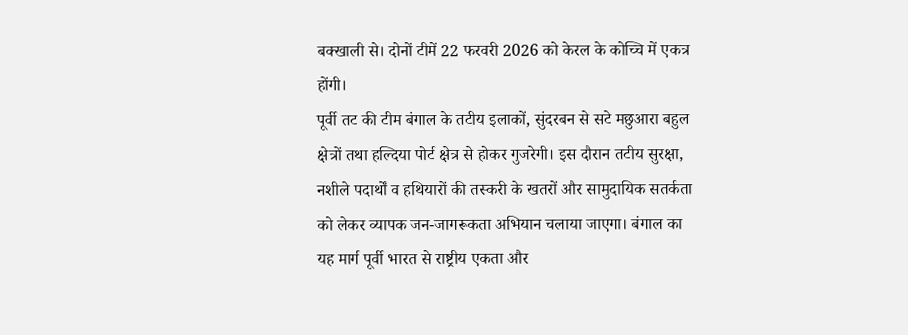बक्खाली से। दोनों टीमें 22 फरवरी 2026 को केरल के कोच्चि में एकत्र होंगी।
पूर्वी तट की टीम बंगाल के तटीय इलाकों, सुंदरबन से सटे मछुआरा बहुल क्षेत्रों तथा हल्दिया पोर्ट क्षेत्र से होकर गुजरेगी। इस दौरान तटीय सुरक्षा, नशीले पदार्थों व हथियारों की तस्करी के खतरों और सामुदायिक सतर्कता को लेकर व्यापक जन-जागरूकता अभियान चलाया जाएगा। बंगाल का यह मार्ग पूर्वी भारत से राष्ट्रीय एकता और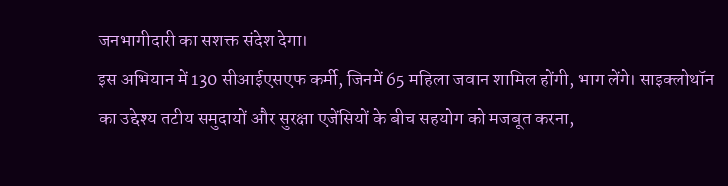जनभागीदारी का सशक्त संदेश देगा।
इस अभियान में 130 सीआईएसएफ कर्मी, जिनमें 65 महिला जवान शामिल होंगी, भाग लेंगे। साइक्लोथॉन का उद्देश्य तटीय समुदायों और सुरक्षा एजेंसियों के बीच सहयोग को मजबूत करना,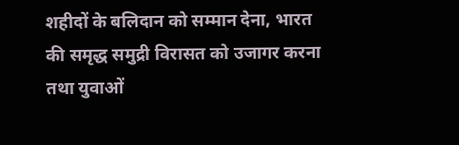शहीदों के बलिदान को सम्मान देना, भारत की समृद्ध समुद्री विरासत को उजागर करना तथा युवाओं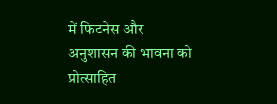में फिटनेस और अनुशासन की भावना को प्रोत्साहित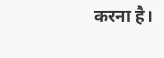करना है।